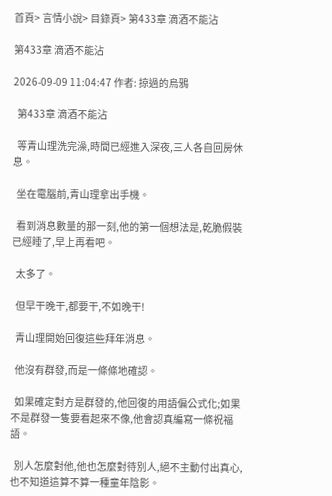首頁> 言情小說> 目錄頁> 第433章 滴酒不能沾

第433章 滴酒不能沾

2026-09-09 11:04:47 作者: 掠過的烏鴉

  第433章 滴酒不能沾

  等青山理洗完澡,時間已經進入深夜,三人各自回房休息。

  坐在電腦前,青山理拿出手機。

  看到消息數量的那一刻,他的第一個想法是,乾脆假裝已經睡了,早上再看吧。

  太多了。

  但早干晚干,都要干,不如晚干!

  青山理開始回復這些拜年消息。

  他沒有群發,而是一條條地確認。

  如果確定對方是群發的,他回復的用語偏公式化;如果不是群發一隻要看起來不像,他會認真編寫一條祝福語。

  別人怎麼對他,他也怎麼對待別人,絕不主動付出真心,也不知道這算不算一種童年陰影。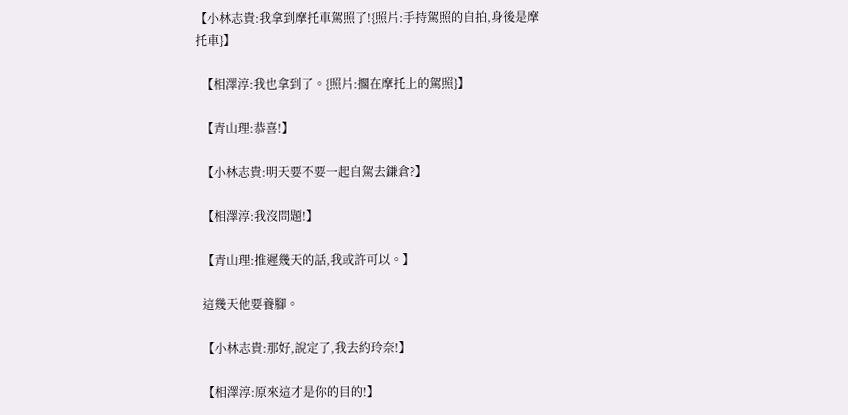【小林志貴:我拿到摩托車駕照了!{照片:手持駕照的自拍,身後是摩托車}】

  【相澤淳:我也拿到了。{照片:擱在摩托上的駕照}】

  【青山理:恭喜!】

  【小林志貴:明天要不要一起自駕去鎌倉?】

  【相澤淳:我沒問題!】

  【青山理:推遲幾天的話,我或許可以。】

  這幾天他要養腳。

  【小林志貴:那好,說定了,我去約玲奈!】

  【相澤淳:原來這才是你的目的!】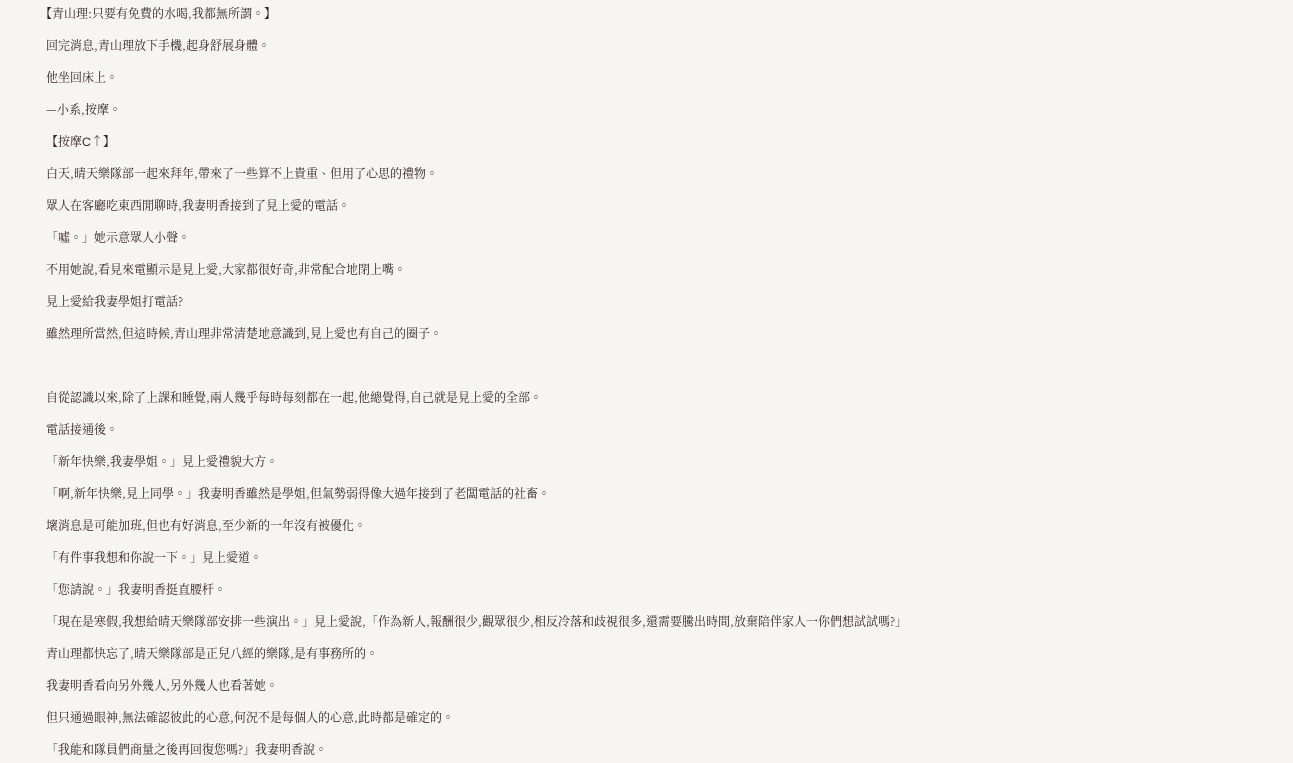【青山理:只要有免費的水喝,我都無所謂。】

  回完消息,青山理放下手機,起身舒展身體。

  他坐回床上。

  —小系,按摩。

  【按摩C↑】

  白天,晴天樂隊部一起來拜年,帶來了一些算不上貴重、但用了心思的禮物。

  眾人在客廳吃東西閒聊時,我妻明香接到了見上愛的電話。

  「噓。」她示意眾人小聲。

  不用她說,看見來電顯示是見上愛,大家都很好奇,非常配合地閉上嘴。

  見上愛給我妻學姐打電話?

  雖然理所當然,但這時候,青山理非常清楚地意識到,見上愛也有自己的圈子。



  自從認識以來,除了上課和睡覺,兩人幾乎每時每刻都在一起,他總覺得,自己就是見上愛的全部。

  電話接通後。

  「新年快樂,我妻學姐。」見上愛禮貌大方。

  「啊,新年快樂,見上同學。」我妻明香雖然是學姐,但氣勢弱得像大過年接到了老闆電話的社畜。

  壞消息是可能加班,但也有好消息,至少新的一年沒有被優化。

  「有件事我想和你說一下。」見上愛道。

  「您請說。」我妻明香挺直腰杆。

  「現在是寒假,我想給晴天樂隊部安排一些演出。」見上愛說,「作為新人,報酬很少,觀眾很少,相反冷落和歧視很多,還需要騰出時間,放棄陪伴家人一你們想試試嗎?」

  青山理都快忘了,晴天樂隊部是正兒八經的樂隊,是有事務所的。

  我妻明香看向另外幾人,另外幾人也看著她。

  但只通過眼神,無法確認彼此的心意,何況不是每個人的心意,此時都是確定的。

  「我能和隊員們商量之後再回復您嗎?」我妻明香說。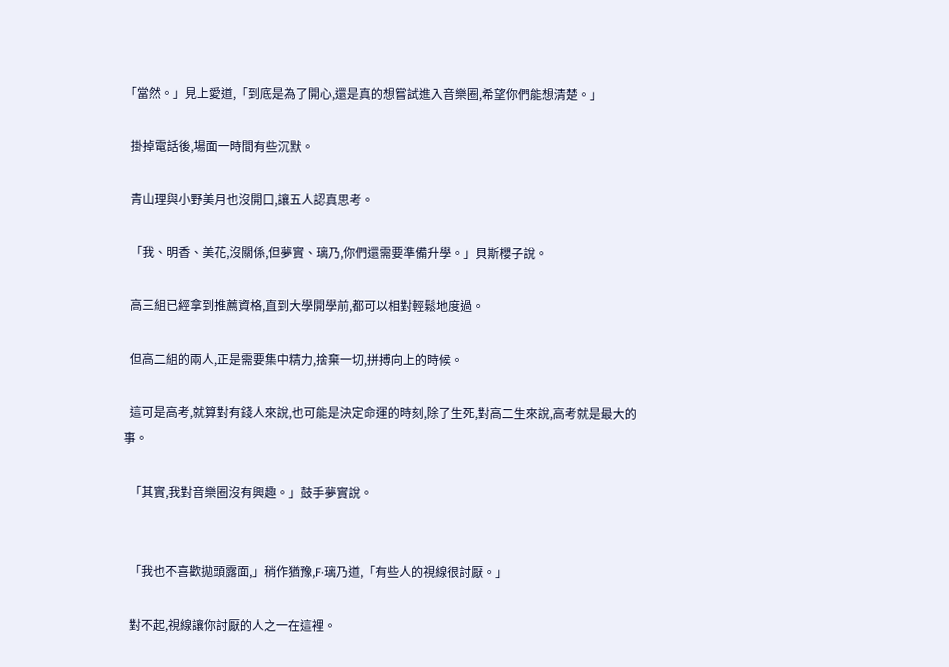「當然。」見上愛道,「到底是為了開心,還是真的想嘗試進入音樂圈,希望你們能想清楚。」

  掛掉電話後,場面一時間有些沉默。

  青山理與小野美月也沒開口,讓五人認真思考。

  「我、明香、美花,沒關係,但夢實、璃乃,你們還需要準備升學。」貝斯櫻子說。

  高三組已經拿到推薦資格,直到大學開學前,都可以相對輕鬆地度過。

  但高二組的兩人,正是需要集中精力,捨棄一切,拼搏向上的時候。

  這可是高考,就算對有錢人來說,也可能是決定命運的時刻,除了生死,對高二生來說,高考就是最大的事。

  「其實,我對音樂圈沒有興趣。」鼓手夢實說。


  「我也不喜歡拋頭露面,」稍作猶豫,F·璃乃道,「有些人的視線很討厭。」

  對不起,視線讓你討厭的人之一在這裡。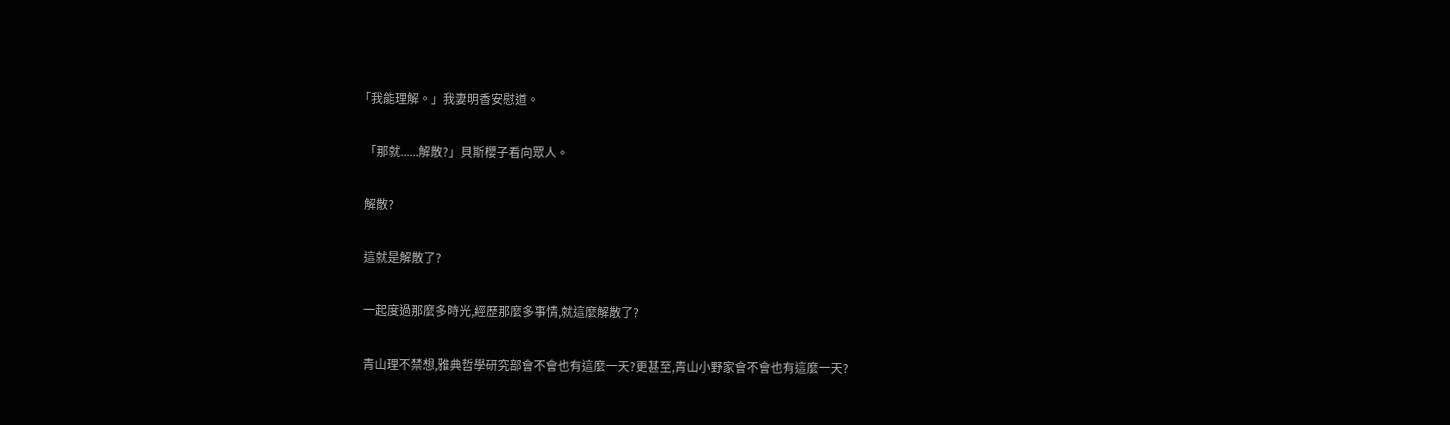「我能理解。」我妻明香安慰道。

  「那就......解散?」貝斯櫻子看向眾人。

  解散?

  這就是解散了?

  一起度過那麼多時光,經歷那麼多事情,就這麼解散了?

  青山理不禁想,雅典哲學研究部會不會也有這麼一天?更甚至,青山小野家會不會也有這麼一天?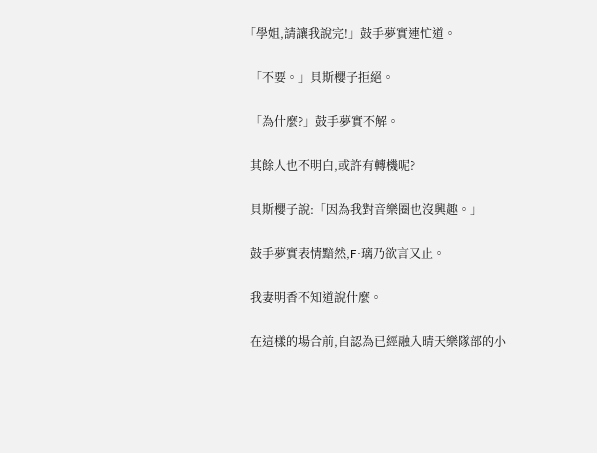「學姐,請讓我說完!」鼓手夢實連忙道。

  「不要。」貝斯櫻子拒絕。

  「為什麼?」鼓手夢實不解。

  其餘人也不明白,或許有轉機呢?

  貝斯櫻子說:「因為我對音樂圈也沒興趣。」

  鼓手夢實表情黯然,F·璃乃欲言又止。

  我妻明香不知道說什麼。

  在這樣的場合前,自認為已經融入晴天樂隊部的小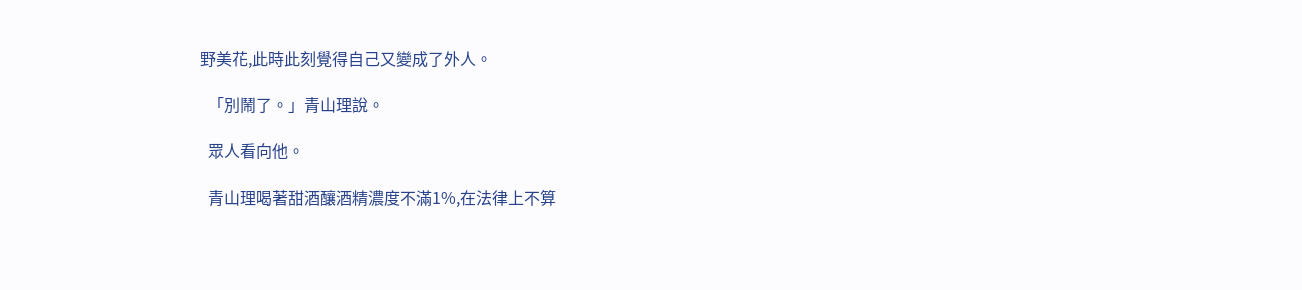野美花,此時此刻覺得自己又變成了外人。

  「別鬧了。」青山理說。

  眾人看向他。

  青山理喝著甜酒釀酒精濃度不滿1%,在法律上不算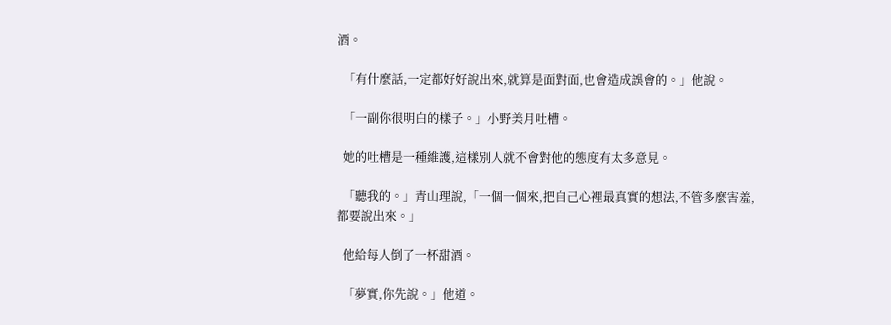酒。

  「有什麼話,一定都好好說出來,就算是面對面,也會造成誤會的。」他說。

  「一副你很明白的樣子。」小野美月吐槽。

  她的吐槽是一種維護,這樣別人就不會對他的態度有太多意見。

  「聽我的。」青山理說,「一個一個來,把自己心裡最真實的想法,不管多麼害羞,都要說出來。」

  他給每人倒了一杯甜酒。

  「夢實,你先說。」他道。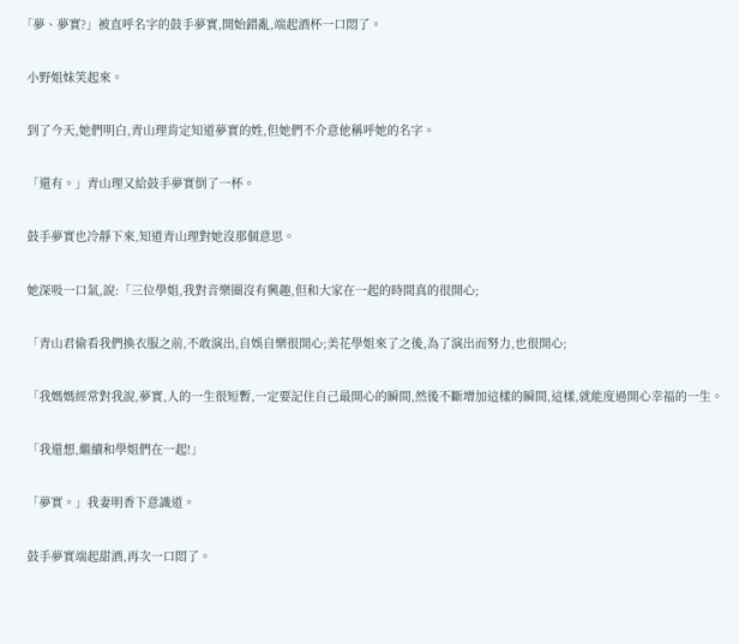「夢、夢實?」被直呼名字的鼓手夢實,開始錯亂,端起酒杯一口悶了。

  小野姐妹笑起來。

  到了今天,她們明白,青山理肯定知道夢實的姓,但她們不介意他稱呼她的名字。

  「還有。」青山理又給鼓手夢實倒了一杯。

  鼓手夢實也冷靜下來,知道青山理對她沒那個意思。

  她深吸一口氣,說:「三位學姐,我對音樂圈沒有興趣,但和大家在一起的時間真的很開心;

  「青山君偷看我們換衣服之前,不敢演出,自娛自樂很開心;美花學姐來了之後,為了演出而努力,也很開心;

  「我媽媽經常對我說,夢實,人的一生很短暫,一定要記住自己最開心的瞬間,然後不斷增加這樣的瞬間,這樣,就能度過開心幸福的一生。

  「我還想,繼續和學姐們在一起!」

  「夢實。」我妻明香下意識道。

  鼓手夢實端起甜酒,再次一口悶了。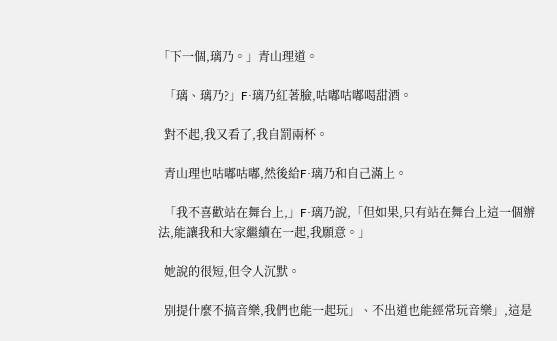「下一個,璃乃。」青山理道。

  「璃、璃乃?」F·璃乃紅著臉,咕嘟咕嘟喝甜酒。

  對不起,我又看了,我自罰兩杯。

  青山理也咕嘟咕嘟,然後給F·璃乃和自己滿上。

  「我不喜歡站在舞台上,」F·璃乃說,「但如果,只有站在舞台上這一個辦法,能讓我和大家繼續在一起,我願意。」

  她說的很短,但令人沉默。

  別提什麼不搞音樂,我們也能一起玩」、不出道也能經常玩音樂」,這是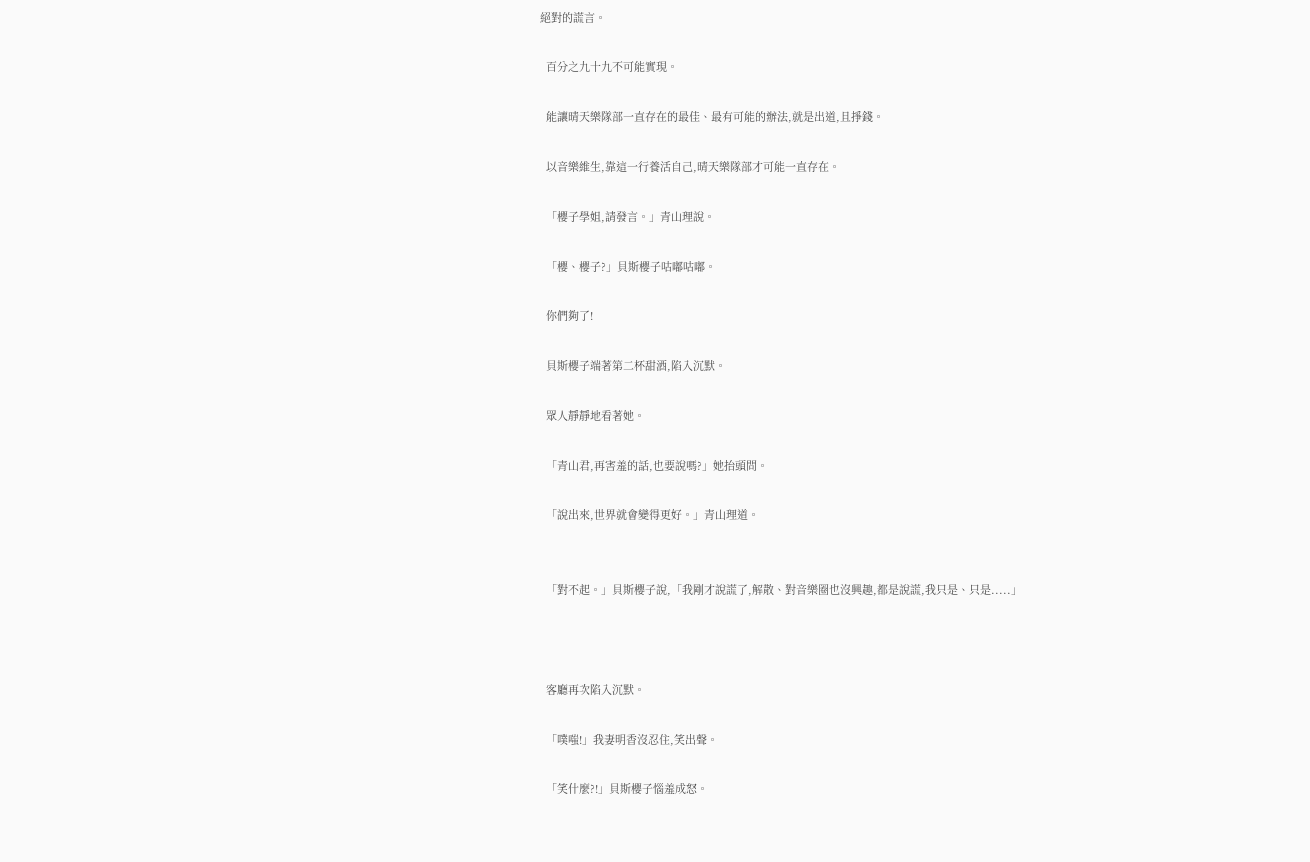絕對的謊言。

  百分之九十九不可能實現。

  能讓晴天樂隊部一直存在的最佳、最有可能的辦法,就是出道,且掙錢。

  以音樂維生,靠這一行養活自己,晴天樂隊部才可能一直存在。

  「櫻子學姐,請發言。」青山理說。

  「櫻、櫻子?」貝斯櫻子咕嘟咕嘟。

  你們夠了!

  貝斯櫻子端著第二杯甜酒,陷入沉默。

  眾人靜靜地看著她。

  「青山君,再害羞的話,也要說嗎?」她抬頭問。

  「說出來,世界就會變得更好。」青山理道。


  「對不起。」貝斯櫻子說,「我剛才說謊了,解散、對音樂圈也沒興趣,都是說謊,我只是、只是.....」



  客廳再次陷入沉默。

  「噗嗤!」我妻明香沒忍住,笑出聲。

  「笑什麼?!」貝斯櫻子惱羞成怒。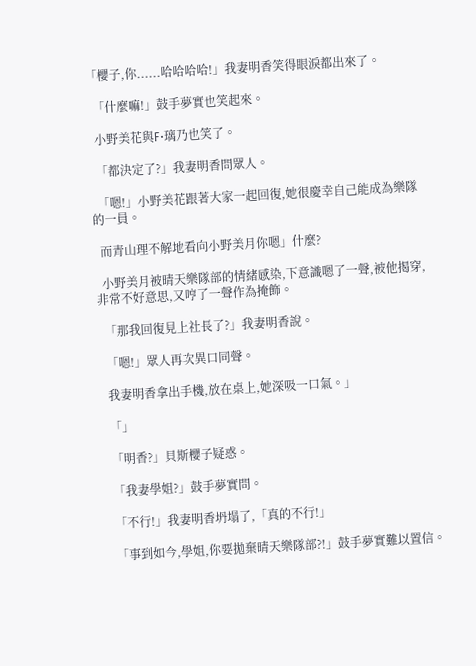「櫻子,你......哈哈哈哈!」我妻明香笑得眼淚都出來了。

  「什麼嘛!」鼓手夢實也笑起來。

  小野美花與F·璃乃也笑了。

  「都決定了?」我妻明香問眾人。

  「嗯!」小野美花跟著大家一起回復,她很慶幸自己能成為樂隊的一員。

  而青山理不解地看向小野美月你嗯」什麼?

  小野美月被晴天樂隊部的情緒感染,下意識嗯了一聲,被他揭穿,非常不好意思,又哼了一聲作為掩飾。

  「那我回復見上社長了?」我妻明香說。

  「嗯!」眾人再次異口同聲。

  我妻明香拿出手機,放在桌上,她深吸一口氣。」

  「」

  「明香?」貝斯櫻子疑惑。

  「我妻學姐?」鼓手夢實問。

  「不行!」我妻明香坍塌了,「真的不行!」

  「事到如今,學姐,你要拋棄晴天樂隊部?!」鼓手夢實難以置信。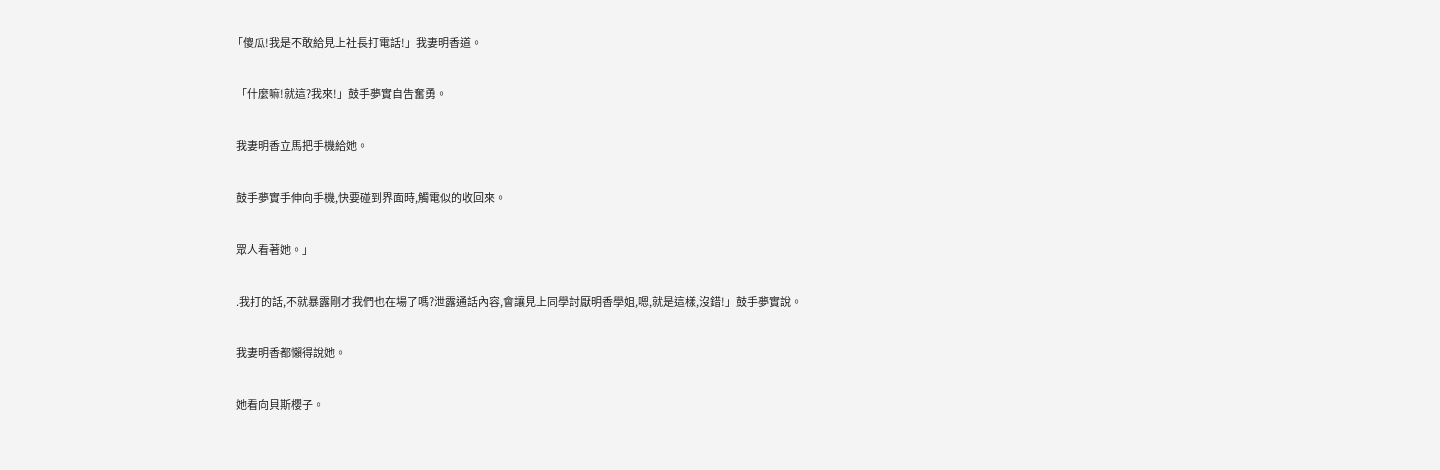「傻瓜!我是不敢給見上社長打電話!」我妻明香道。

  「什麼嘛!就這?我來!」鼓手夢實自告奮勇。

  我妻明香立馬把手機給她。

  鼓手夢實手伸向手機,快要碰到界面時,觸電似的收回來。

  眾人看著她。」

  .我打的話,不就暴露剛才我們也在場了嗎?泄露通話內容,會讓見上同學討厭明香學姐,嗯,就是這樣,沒錯!」鼓手夢實說。

  我妻明香都懶得說她。

  她看向貝斯櫻子。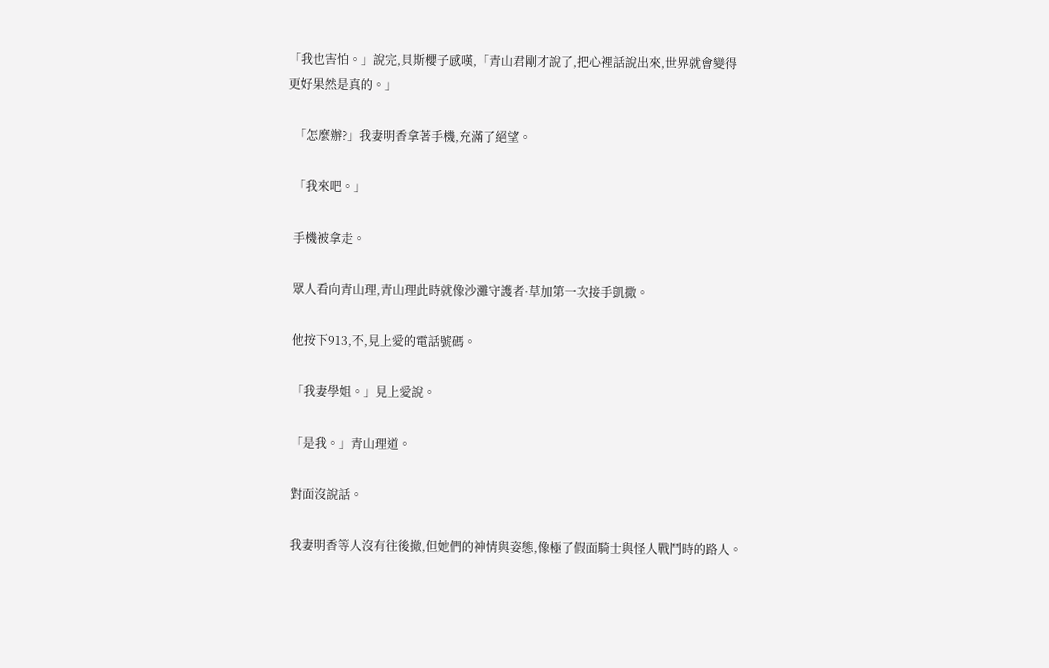「我也害怕。」說完,貝斯櫻子感嘆,「青山君剛才說了,把心裡話說出來,世界就會變得更好果然是真的。」

  「怎麼辦?」我妻明香拿著手機,充滿了絕望。

  「我來吧。」

  手機被拿走。

  眾人看向青山理,青山理此時就像沙灘守護者·草加第一次接手凱撒。

  他按下913,不,見上愛的電話號碼。

  「我妻學姐。」見上愛說。

  「是我。」青山理道。

  對面沒說話。

  我妻明香等人沒有往後撤,但她們的神情與姿態,像極了假面騎士與怪人戰鬥時的路人。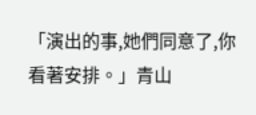「演出的事,她們同意了,你看著安排。」青山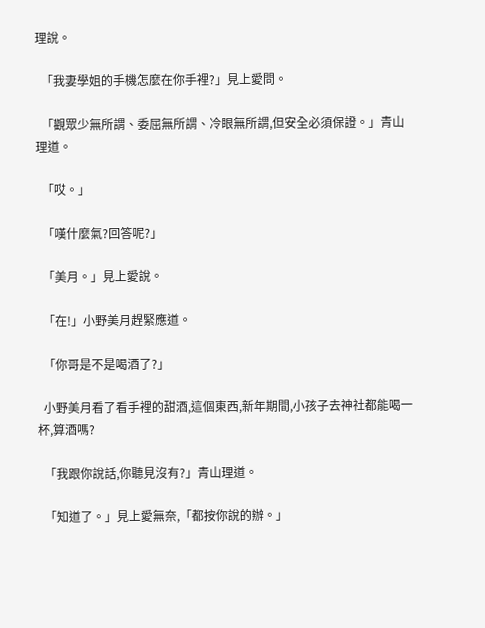理說。

  「我妻學姐的手機怎麼在你手裡?」見上愛問。

  「觀眾少無所謂、委屈無所謂、冷眼無所謂,但安全必須保證。」青山理道。

  「哎。」

  「嘆什麼氣?回答呢?」

  「美月。」見上愛說。

  「在!」小野美月趕緊應道。

  「你哥是不是喝酒了?」

  小野美月看了看手裡的甜酒,這個東西,新年期間,小孩子去神社都能喝一杯,算酒嗎?

  「我跟你說話,你聽見沒有?」青山理道。

  「知道了。」見上愛無奈,「都按你說的辦。」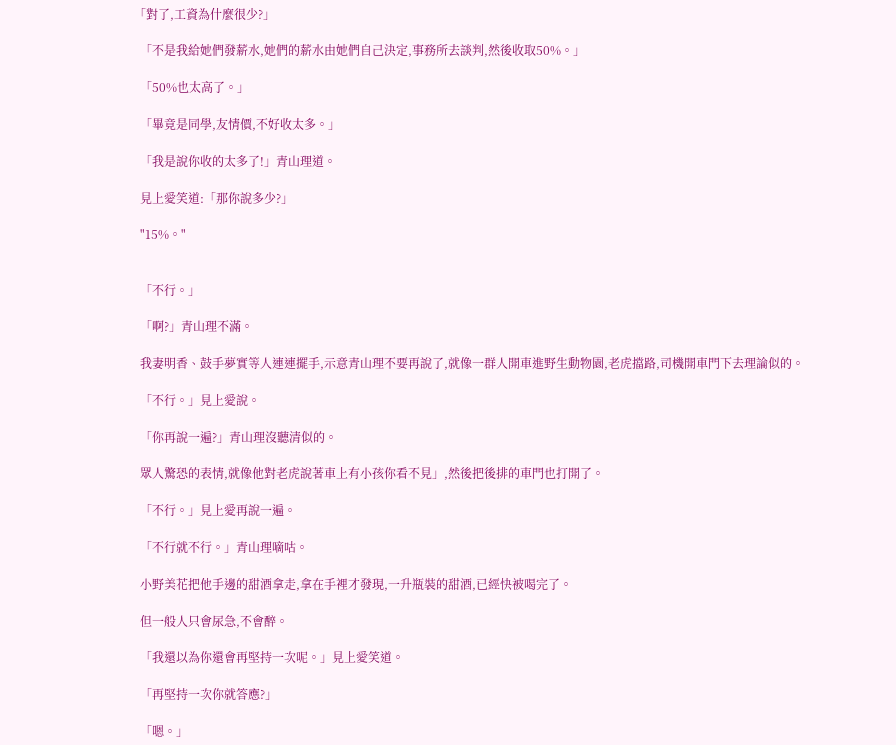「對了,工資為什麼很少?」

  「不是我給她們發薪水,她們的薪水由她們自己決定,事務所去談判,然後收取50%。」

  「50%也太高了。」

  「畢竟是同學,友情價,不好收太多。」

  「我是說你收的太多了!」青山理道。

  見上愛笑道:「那你說多少?」

  "15%。"


  「不行。」

  「啊?」青山理不滿。

  我妻明香、鼓手夢實等人連連擺手,示意青山理不要再說了,就像一群人開車進野生動物園,老虎擋路,司機開車門下去理論似的。

  「不行。」見上愛說。

  「你再說一遍?」青山理沒聽清似的。

  眾人驚恐的表情,就像他對老虎說著車上有小孩你看不見」,然後把後排的車門也打開了。

  「不行。」見上愛再說一遍。

  「不行就不行。」青山理嘀咕。

  小野美花把他手邊的甜酒拿走,拿在手裡才發現,一升瓶裝的甜酒,已經快被喝完了。

  但一般人只會尿急,不會醉。

  「我還以為你還會再堅持一次呢。」見上愛笑道。

  「再堅持一次你就答應?」

  「嗯。」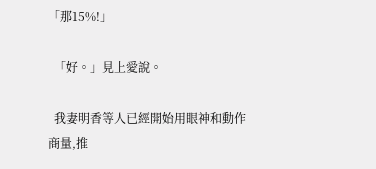「那15%!」

  「好。」見上愛說。

  我妻明香等人已經開始用眼神和動作商量,推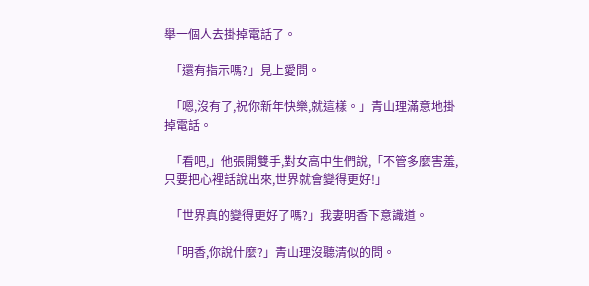舉一個人去掛掉電話了。

  「還有指示嗎?」見上愛問。

  「嗯,沒有了,祝你新年快樂,就這樣。」青山理滿意地掛掉電話。

  「看吧,」他張開雙手,對女高中生們說,「不管多麼害羞,只要把心裡話說出來,世界就會變得更好!」

  「世界真的變得更好了嗎?」我妻明香下意識道。

  「明香,你說什麼?」青山理沒聽清似的問。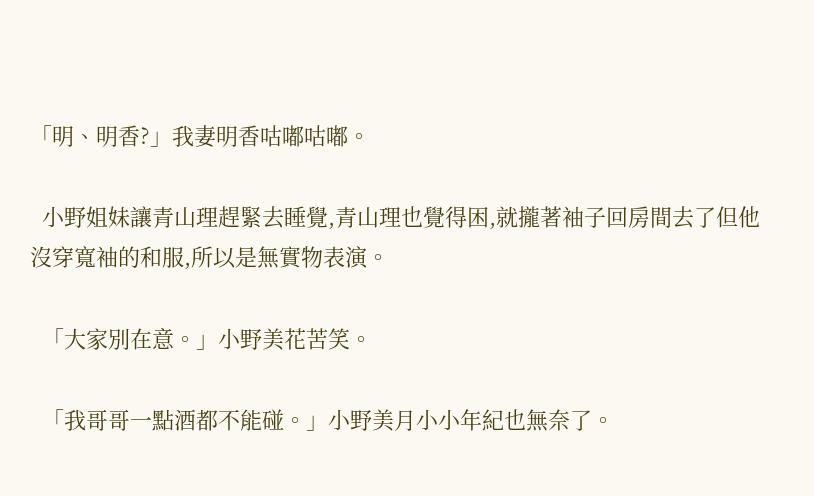「明、明香?」我妻明香咕嘟咕嘟。

  小野姐妹讓青山理趕緊去睡覺,青山理也覺得困,就攏著袖子回房間去了但他沒穿寬袖的和服,所以是無實物表演。

  「大家別在意。」小野美花苦笑。

  「我哥哥一點酒都不能碰。」小野美月小小年紀也無奈了。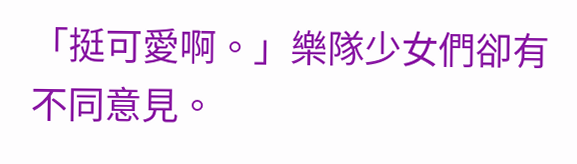「挺可愛啊。」樂隊少女們卻有不同意見。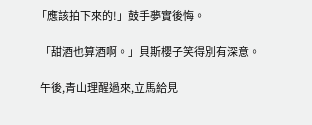「應該拍下來的!」鼓手夢實後悔。

  「甜酒也算酒啊。」貝斯櫻子笑得別有深意。

  午後,青山理醒過來,立馬給見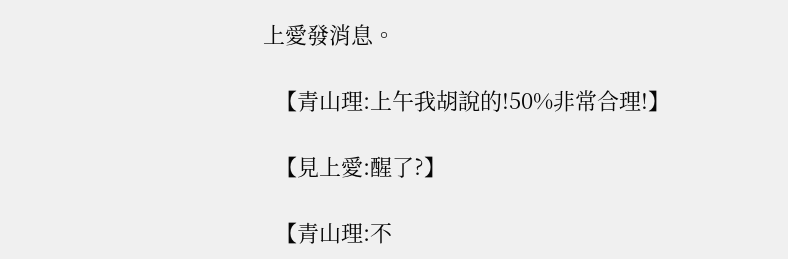上愛發消息。

  【青山理:上午我胡說的!50%非常合理!】

  【見上愛:醒了?】

  【青山理:不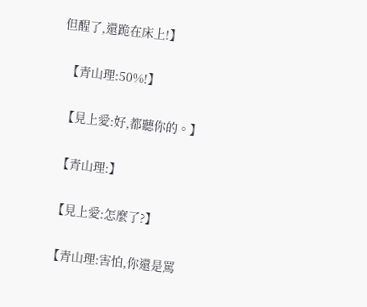但醒了,還跪在床上!】

  【青山理:50%!】

  【見上愛:好,都聽你的。】

  【青山理:】

  【見上愛:怎麼了?】

  【青山理:害怕,你還是罵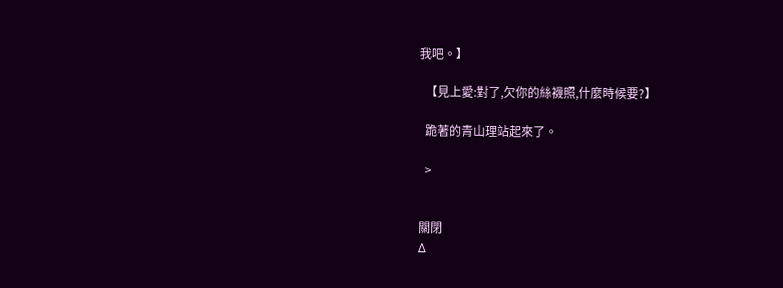我吧。】

  【見上愛:對了,欠你的絲襪照,什麼時候要?】

  跪著的青山理站起來了。

  >


關閉
Δ